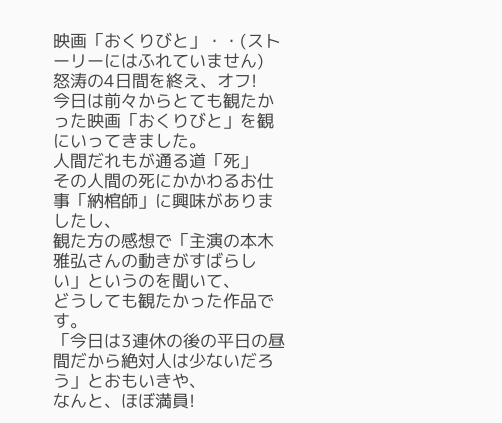映画「おくりびと」・・(ストーリーにはふれていません)
怒涛の4日間を終え、オフ!
今日は前々からとても観たかった映画「おくりびと」を観にいってきました。
人間だれもが通る道「死」
その人間の死にかかわるお仕事「納棺師」に興味がありましたし、
観た方の感想で「主演の本木雅弘さんの動きがすばらしい」というのを聞いて、
どうしても観たかった作品です。
「今日は3連休の後の平日の昼間だから絶対人は少ないだろう」とおもいきや、
なんと、ほぼ満員!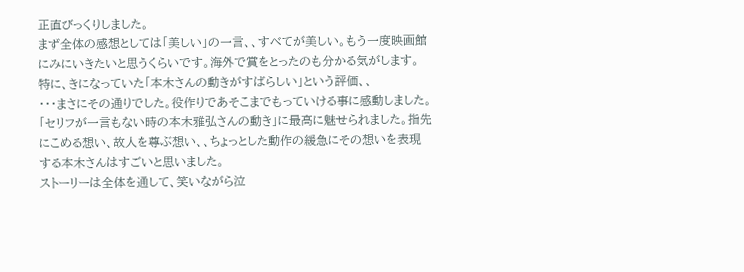正直びっくりしました。
まず全体の感想としては「美しい」の一言、、すべてが美しい。もう一度映画館にみにいきたいと思うくらいです。海外で賞をとったのも分かる気がします。
特に、きになっていた「本木さんの動きがすばらしい」という評価、、
・・・まさにその通りでした。役作りであそこまでもっていける事に感動しました。
「セリフが一言もない時の本木雅弘さんの動き」に最高に魅せられました。指先にこめる想い、故人を尊ぶ想い、、ちょっとした動作の緩急にその想いを表現する本木さんはすごいと思いました。
ストーリーは全体を通して、笑いながら泣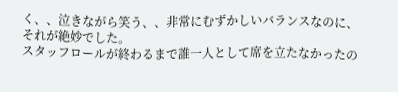く、、泣きながら笑う、、非常にむずかしいバランスなのに、それが絶妙でした。
スタッフロールが終わるまで誰一人として席を立たなかったの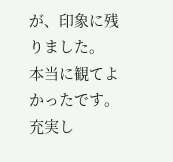が、印象に残りました。
本当に観てよかったです。充実し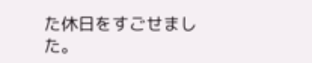た休日をすごせました。